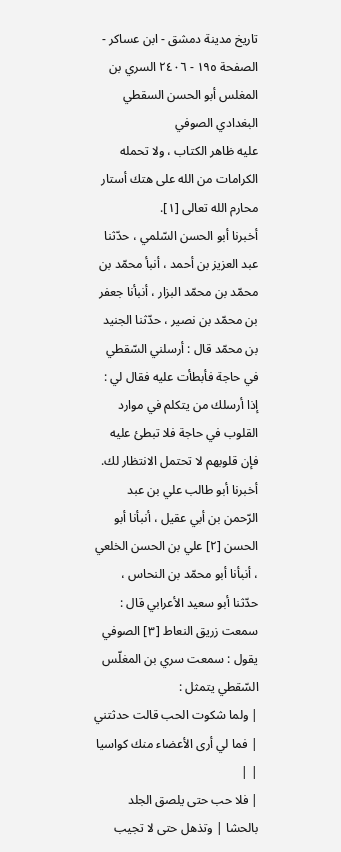تاريخ مدينة دمشق - ابن عساكر - الصفحة ١٩٥ - ٢٤٠٦ السري بن المغلس أبو الحسن السقطي البغدادي الصوفي
عليه ظاهر الكتاب ، ولا تحمله الكرامات من الله على هتك أستار محارم الله تعالى [١].
أخبرنا أبو الحسن السّلمي ، حدّثنا عبد العزيز بن أحمد ، أنبأ محمّد بن محمّد بن محمّد البزار ، أنبأنا جعفر بن محمّد بن نصير ، حدّثنا الجنيد بن محمّد قال : أرسلني السّقطي في حاجة فأبطأت عليه فقال لي : إذا أرسلك من يتكلم في موارد القلوب في حاجة فلا تبطئ عليه فإن قلوبهم لا تحتمل الانتظار لك.
أخبرنا أبو طالب علي بن عبد الرّحمن بن أبي عقيل ، أنبأنا أبو الحسن [٢] علي بن الحسن الخلعي ، أنبأنا أبو محمّد بن النحاس ، حدّثنا أبو سعيد الأعرابي قال : سمعت زريق النعاط [٣] الصوفي يقول : سمعت سري بن المغلّس السّقطي يتمثل :
| ولما شكوت الحب قالت حدثتني | فما لي أرى الأعضاء منك كواسيا | |
| فلا حب حتى يلصق الجلد بالحشا | وتذهل حتى لا تجيب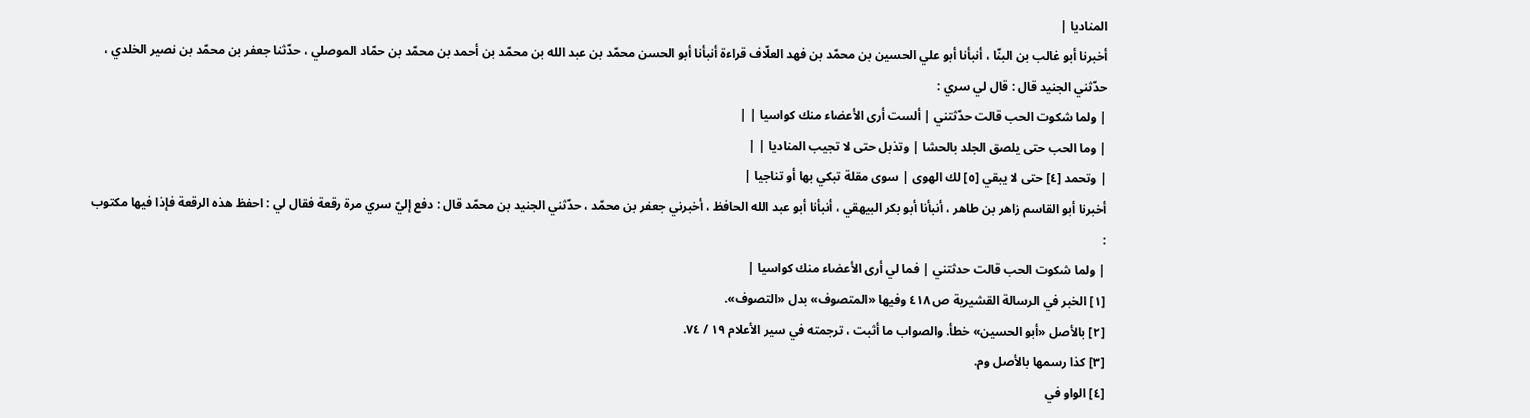المناديا |
أخبرنا أبو غالب بن البنّا ، أنبأنا أبو علي الحسين بن محمّد بن فهد العلّاف قراءة أنبأنا أبو الحسن محمّد بن عبد الله بن محمّد بن أحمد بن محمّد بن حمّاد الموصلي ، حدّثنا جعفر بن محمّد بن نصير الخلدي ، حدّثني الجنيد قال : قال لي سري :
| ولما شكوت الحب قالت حدّثتني | ألست أرى الأعضاء منك كواسيا | |
| وما الحب حتى يلصق الجلد بالحشا | وتذبل حتى لا تجيب المناديا | |
| وتحمد [٤] حتى لا يبقي [٥] لك الهوى | سوى مقلة تبكي بها أو تناجيا |
أخبرنا أبو القاسم زاهر بن طاهر ، أنبأنا أبو بكر البيهقي ، أنبأنا أبو عبد الله الحافظ ، أخبرني جعفر بن محمّد ، حدّثني الجنيد بن محمّد قال : دفع إليّ سري مرة رقعة فقال لي : احفظ هذه الرقعة فإذا فيها مكتوب :
| ولما شكوت الحب قالت حدثتني | فما لي أرى الأعضاء منك كواسيا |
[١] الخبر في الرسالة القشيرية ص ٤١٨ وفيها «المتصوف» بدل «التصوف».
[٢] بالأصل «أبو الحسين» خطأ. والصواب ما أثبت ، ترجمته في سير الأعلام ١٩ / ٧٤.
[٣] كذا رسمها بالأصل وم.
[٤] الواو في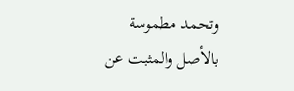وتحمد مطموسة بالأصل والمثبت عن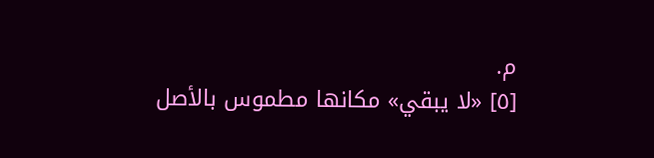م.
[٥] «لا يبقي» مكانها مطموس بالأصل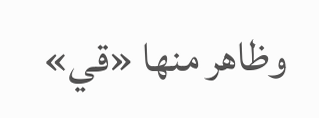وظاهر منها «قي»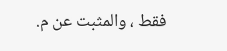فقط ، والمثبت عن م.